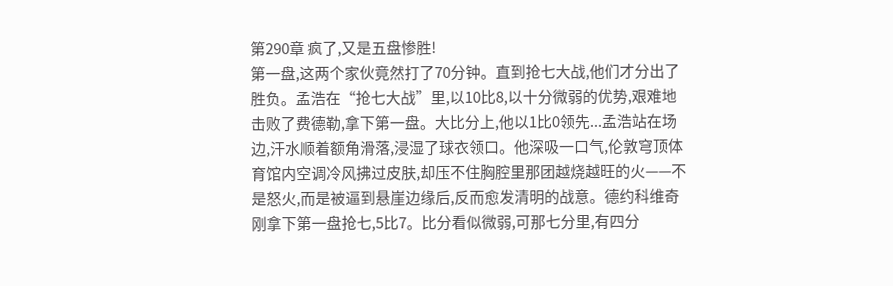第290章 疯了,又是五盘惨胜!
第一盘,这两个家伙竟然打了70分钟。直到抢七大战,他们才分出了胜负。孟浩在“抢七大战”里,以10比8,以十分微弱的优势,艰难地击败了费德勒,拿下第一盘。大比分上,他以1比0领先...孟浩站在场边,汗水顺着额角滑落,浸湿了球衣领口。他深吸一口气,伦敦穹顶体育馆内空调冷风拂过皮肤,却压不住胸腔里那团越烧越旺的火——不是怒火,而是被逼到悬崖边缘后,反而愈发清明的战意。德约科维奇刚拿下第一盘抢七,5比7。比分看似微弱,可那七分里,有四分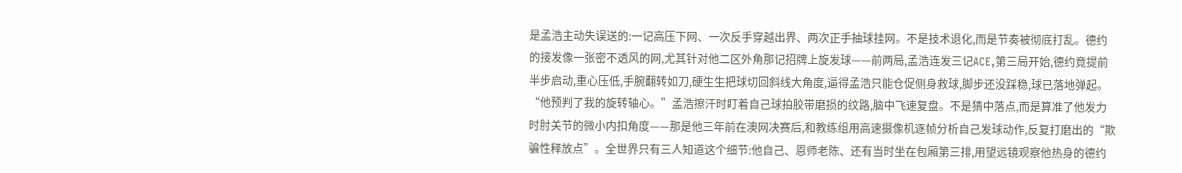是孟浩主动失误送的:一记高压下网、一次反手穿越出界、两次正手抽球挂网。不是技术退化,而是节奏被彻底打乱。德约的接发像一张密不透风的网,尤其针对他二区外角那记招牌上旋发球——前两局,孟浩连发三记ACE,第三局开始,德约竟提前半步启动,重心压低,手腕翻转如刀,硬生生把球切回斜线大角度,逼得孟浩只能仓促侧身救球,脚步还没踩稳,球已落地弹起。“他预判了我的旋转轴心。”孟浩擦汗时盯着自己球拍胶带磨损的纹路,脑中飞速复盘。不是猜中落点,而是算准了他发力时肘关节的微小内扣角度——那是他三年前在澳网决赛后,和教练组用高速摄像机逐帧分析自己发球动作,反复打磨出的“欺骗性释放点”。全世界只有三人知道这个细节:他自己、恩师老陈、还有当时坐在包厢第三排,用望远镜观察他热身的德约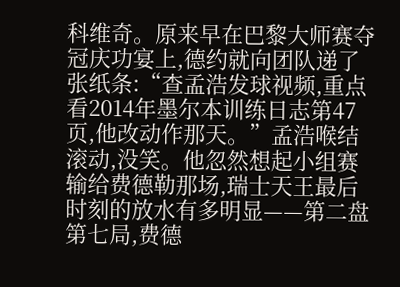科维奇。原来早在巴黎大师赛夺冠庆功宴上,德约就向团队递了张纸条:“查孟浩发球视频,重点看2014年墨尔本训练日志第47页,他改动作那天。”孟浩喉结滚动,没笑。他忽然想起小组赛输给费德勒那场,瑞士天王最后时刻的放水有多明显——第二盘第七局,费德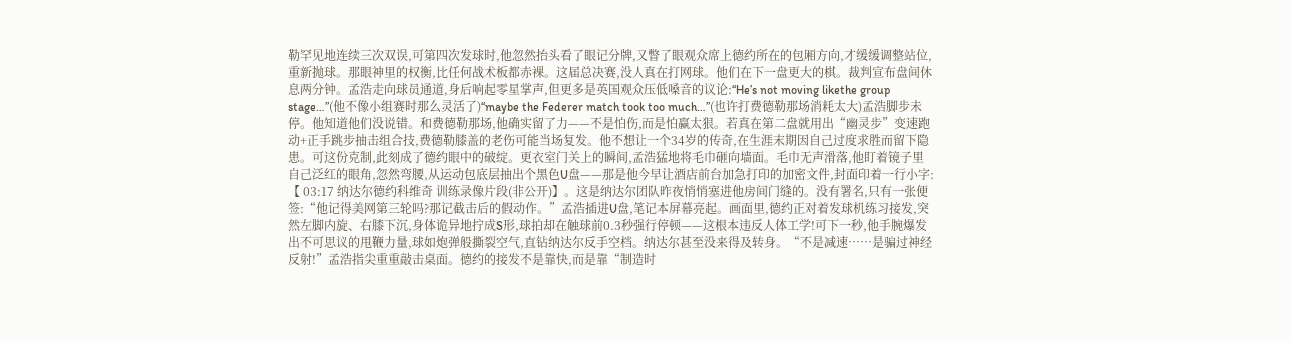勒罕见地连续三次双误,可第四次发球时,他忽然抬头看了眼记分牌,又瞥了眼观众席上德约所在的包厢方向,才缓缓调整站位,重新抛球。那眼神里的权衡,比任何战术板都赤裸。这届总决赛,没人真在打网球。他们在下一盘更大的棋。裁判宣布盘间休息两分钟。孟浩走向球员通道,身后响起零星掌声,但更多是英国观众压低嗓音的议论:“He’s not moving likethe group stage…”(他不像小组赛时那么灵活了)“maybe the Federer match took too much…”(也许打费德勒那场消耗太大)孟浩脚步未停。他知道他们没说错。和费德勒那场,他确实留了力——不是怕伤,而是怕赢太狠。若真在第二盘就用出“幽灵步”变速跑动+正手跳步抽击组合技,费德勒膝盖的老伤可能当场复发。他不想让一个34岁的传奇,在生涯末期因自己过度求胜而留下隐患。可这份克制,此刻成了德约眼中的破绽。更衣室门关上的瞬间,孟浩猛地将毛巾砸向墙面。毛巾无声滑落,他盯着镜子里自己泛红的眼角,忽然弯腰,从运动包底层抽出个黑色U盘——那是他今早让酒店前台加急打印的加密文件,封面印着一行小字:【 03:17 纳达尔德约科维奇 训练录像片段(非公开)】。这是纳达尔团队昨夜悄悄塞进他房间门缝的。没有署名,只有一张便签:“他记得美网第三轮吗?那记截击后的假动作。”孟浩插进U盘,笔记本屏幕亮起。画面里,德约正对着发球机练习接发,突然左脚内旋、右膝下沉,身体诡异地拧成S形,球拍却在触球前0.3秒强行停顿——这根本违反人体工学!可下一秒,他手腕爆发出不可思议的甩鞭力量,球如炮弹般撕裂空气,直钻纳达尔反手空档。纳达尔甚至没来得及转身。“不是减速……是骗过神经反射!”孟浩指尖重重敲击桌面。德约的接发不是靠快,而是靠“制造时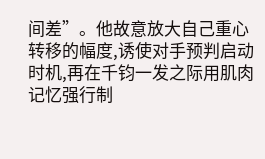间差”。他故意放大自己重心转移的幅度,诱使对手预判启动时机,再在千钧一发之际用肌肉记忆强行制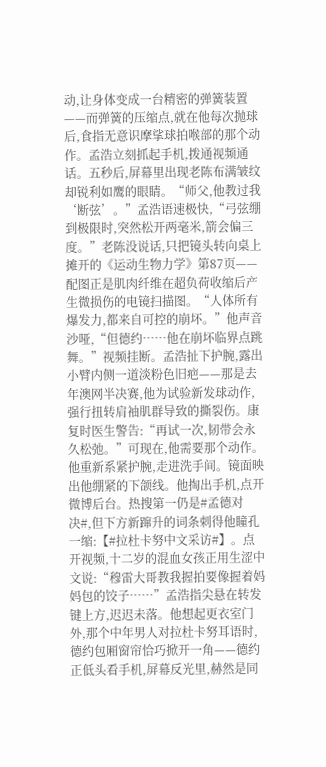动,让身体变成一台精密的弹簧装置——而弹簧的压缩点,就在他每次抛球后,食指无意识摩挲球拍喉部的那个动作。孟浩立刻抓起手机,拨通视频通话。五秒后,屏幕里出现老陈布满皱纹却锐利如鹰的眼睛。“师父,他教过我‘断弦’。”孟浩语速极快,“弓弦绷到极限时,突然松开两毫米,箭会偏三度。”老陈没说话,只把镜头转向桌上摊开的《运动生物力学》第87页——配图正是肌肉纤维在超负荷收缩后产生微损伤的电镜扫描图。“人体所有爆发力,都来自可控的崩坏。”他声音沙哑,“但德约……他在崩坏临界点跳舞。”视频挂断。孟浩扯下护腕,露出小臂内侧一道淡粉色旧疤——那是去年澳网半决赛,他为试验新发球动作,强行扭转肩袖肌群导致的撕裂伤。康复时医生警告:“再试一次,韧带会永久松弛。”可现在,他需要那个动作。他重新系紧护腕,走进洗手间。镜面映出他绷紧的下颌线。他掏出手机,点开微博后台。热搜第一仍是#孟德对决#,但下方新蹿升的词条刺得他瞳孔一缩:【#拉杜卡努中文采访#】。点开视频,十二岁的混血女孩正用生涩中文说:“穆雷大哥教我握拍要像握着妈妈包的饺子……”孟浩指尖悬在转发键上方,迟迟未落。他想起更衣室门外,那个中年男人对拉杜卡努耳语时,德约包厢窗帘恰巧掀开一角——德约正低头看手机,屏幕反光里,赫然是同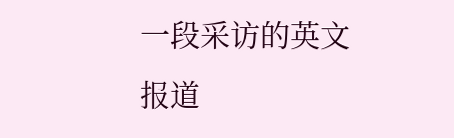一段采访的英文报道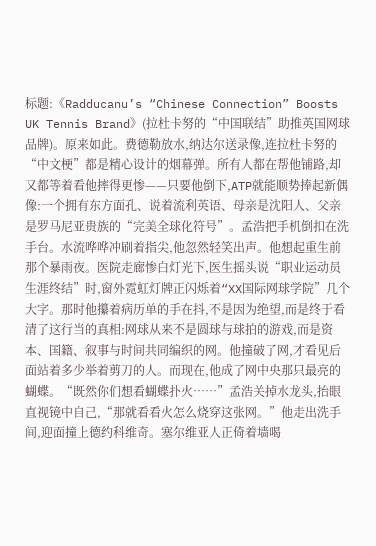标题:《Radducanu’s “Chinese Connection” Boosts UK Tennis Brand》(拉杜卡努的“中国联结”助推英国网球品牌)。原来如此。费德勒放水,纳达尔送录像,连拉杜卡努的“中文梗”都是精心设计的烟幕弹。所有人都在帮他铺路,却又都等着看他摔得更惨——只要他倒下,ATP就能顺势捧起新偶像:一个拥有东方面孔、说着流利英语、母亲是沈阳人、父亲是罗马尼亚贵族的“完美全球化符号”。孟浩把手机倒扣在洗手台。水流哗哗冲刷着指尖,他忽然轻笑出声。他想起重生前那个暴雨夜。医院走廊惨白灯光下,医生摇头说“职业运动员生涯终结”时,窗外霓虹灯牌正闪烁着“XX国际网球学院”几个大字。那时他攥着病历单的手在抖,不是因为绝望,而是终于看清了这行当的真相:网球从来不是圆球与球拍的游戏,而是资本、国籍、叙事与时间共同编织的网。他撞破了网,才看见后面站着多少举着剪刀的人。而现在,他成了网中央那只最亮的蝴蝶。“既然你们想看蝴蝶扑火……”孟浩关掉水龙头,抬眼直视镜中自己,“那就看看火怎么烧穿这张网。”他走出洗手间,迎面撞上德约科维奇。塞尔维亚人正倚着墙喝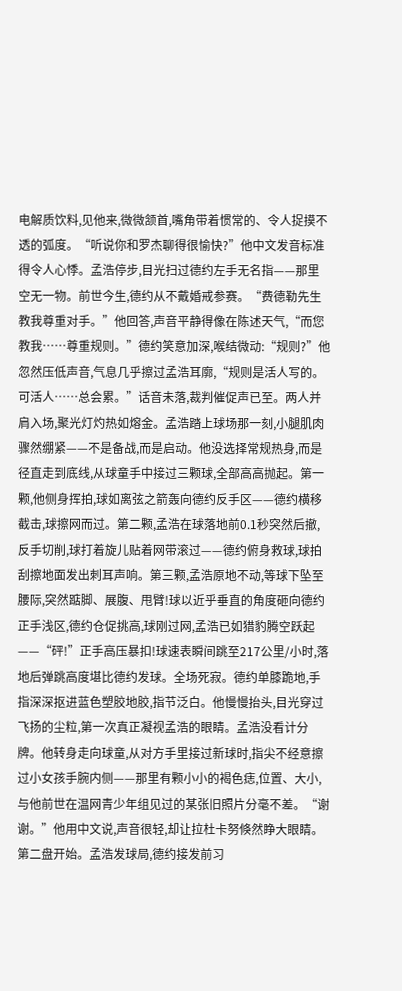电解质饮料,见他来,微微颔首,嘴角带着惯常的、令人捉摸不透的弧度。“听说你和罗杰聊得很愉快?”他中文发音标准得令人心悸。孟浩停步,目光扫过德约左手无名指——那里空无一物。前世今生,德约从不戴婚戒参赛。“费德勒先生教我尊重对手。”他回答,声音平静得像在陈述天气,“而您教我……尊重规则。”德约笑意加深,喉结微动:“规则?”他忽然压低声音,气息几乎擦过孟浩耳廓,“规则是活人写的。可活人……总会累。”话音未落,裁判催促声已至。两人并肩入场,聚光灯灼热如熔金。孟浩踏上球场那一刻,小腿肌肉骤然绷紧——不是备战,而是启动。他没选择常规热身,而是径直走到底线,从球童手中接过三颗球,全部高高抛起。第一颗,他侧身挥拍,球如离弦之箭轰向德约反手区——德约横移截击,球擦网而过。第二颗,孟浩在球落地前0.1秒突然后撤,反手切削,球打着旋儿贴着网带滚过——德约俯身救球,球拍刮擦地面发出刺耳声响。第三颗,孟浩原地不动,等球下坠至腰际,突然踮脚、展腹、甩臂!球以近乎垂直的角度砸向德约正手浅区,德约仓促挑高,球刚过网,孟浩已如猎豹腾空跃起——“砰!”正手高压暴扣!球速表瞬间跳至217公里/小时,落地后弹跳高度堪比德约发球。全场死寂。德约单膝跪地,手指深深抠进蓝色塑胶地胶,指节泛白。他慢慢抬头,目光穿过飞扬的尘粒,第一次真正凝视孟浩的眼睛。孟浩没看计分牌。他转身走向球童,从对方手里接过新球时,指尖不经意擦过小女孩手腕内侧——那里有颗小小的褐色痣,位置、大小,与他前世在温网青少年组见过的某张旧照片分毫不差。“谢谢。”他用中文说,声音很轻,却让拉杜卡努倏然睁大眼睛。第二盘开始。孟浩发球局,德约接发前习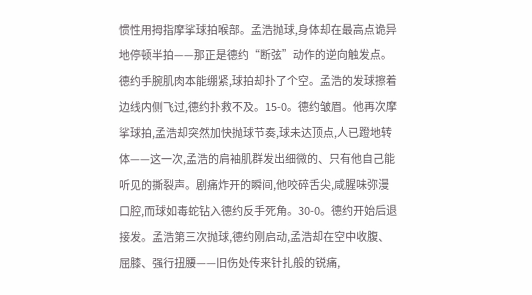惯性用拇指摩挲球拍喉部。孟浩抛球,身体却在最高点诡异地停顿半拍——那正是德约“断弦”动作的逆向触发点。德约手腕肌肉本能绷紧,球拍却扑了个空。孟浩的发球擦着边线内侧飞过,德约扑救不及。15-0。德约皱眉。他再次摩挲球拍,孟浩却突然加快抛球节奏,球未达顶点,人已蹬地转体——这一次,孟浩的肩袖肌群发出细微的、只有他自己能听见的撕裂声。剧痛炸开的瞬间,他咬碎舌尖,咸腥味弥漫口腔,而球如毒蛇钻入德约反手死角。30-0。德约开始后退接发。孟浩第三次抛球,德约刚启动,孟浩却在空中收腹、屈膝、强行扭腰——旧伤处传来针扎般的锐痛,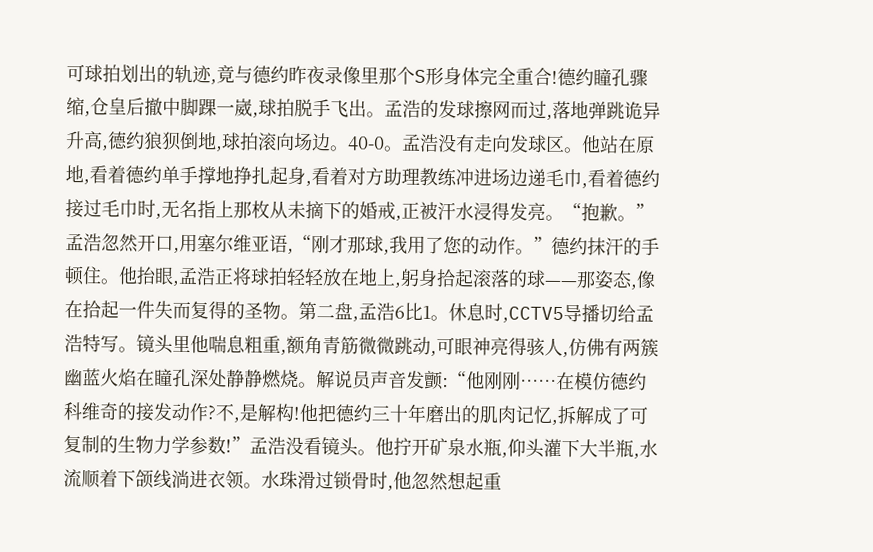可球拍划出的轨迹,竟与德约昨夜录像里那个S形身体完全重合!德约瞳孔骤缩,仓皇后撤中脚踝一崴,球拍脱手飞出。孟浩的发球擦网而过,落地弹跳诡异升高,德约狼狈倒地,球拍滚向场边。40-0。孟浩没有走向发球区。他站在原地,看着德约单手撑地挣扎起身,看着对方助理教练冲进场边递毛巾,看着德约接过毛巾时,无名指上那枚从未摘下的婚戒,正被汗水浸得发亮。“抱歉。”孟浩忽然开口,用塞尔维亚语,“刚才那球,我用了您的动作。”德约抹汗的手顿住。他抬眼,孟浩正将球拍轻轻放在地上,躬身拾起滚落的球——那姿态,像在拾起一件失而复得的圣物。第二盘,孟浩6比1。休息时,CCTV5导播切给孟浩特写。镜头里他喘息粗重,额角青筋微微跳动,可眼神亮得骇人,仿佛有两簇幽蓝火焰在瞳孔深处静静燃烧。解说员声音发颤:“他刚刚……在模仿德约科维奇的接发动作?不,是解构!他把德约三十年磨出的肌肉记忆,拆解成了可复制的生物力学参数!”孟浩没看镜头。他拧开矿泉水瓶,仰头灌下大半瓶,水流顺着下颌线淌进衣领。水珠滑过锁骨时,他忽然想起重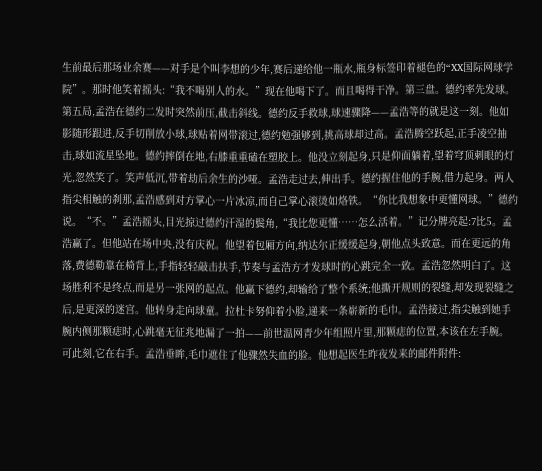生前最后那场业余赛——对手是个叫李想的少年,赛后递给他一瓶水,瓶身标签印着褪色的“XX国际网球学院”。那时他笑着摇头:“我不喝别人的水。”现在他喝下了。而且喝得干净。第三盘。德约率先发球。第五局,孟浩在德约二发时突然前压,截击斜线。德约反手救球,球速骤降——孟浩等的就是这一刻。他如影随形跟进,反手切削放小球,球贴着网带滚过,德约勉强够到,挑高球却过高。孟浩腾空跃起,正手凌空抽击,球如流星坠地。德约摔倒在地,右膝重重磕在塑胶上。他没立刻起身,只是仰面躺着,望着穹顶刺眼的灯光,忽然笑了。笑声低沉,带着劫后余生的沙哑。孟浩走过去,伸出手。德约握住他的手腕,借力起身。两人指尖相触的刹那,孟浩感到对方掌心一片冰凉,而自己掌心滚烫如烙铁。“你比我想象中更懂网球。”德约说。“不。”孟浩摇头,目光掠过德约汗湿的鬓角,“我比您更懂……怎么活着。”记分牌亮起:7比5。孟浩赢了。但他站在场中央,没有庆祝。他望着包厢方向,纳达尔正缓缓起身,朝他点头致意。而在更远的角落,费德勒靠在椅背上,手指轻轻敲击扶手,节奏与孟浩方才发球时的心跳完全一致。孟浩忽然明白了。这场胜利不是终点,而是另一张网的起点。他赢下德约,却输给了整个系统;他撕开规则的裂缝,却发现裂缝之后,是更深的迷宫。他转身走向球童。拉杜卡努仰着小脸,递来一条崭新的毛巾。孟浩接过,指尖触到她手腕内侧那颗痣时,心跳毫无征兆地漏了一拍——前世温网青少年组照片里,那颗痣的位置,本该在左手腕。可此刻,它在右手。孟浩垂眸,毛巾遮住了他骤然失血的脸。他想起医生昨夜发来的邮件附件: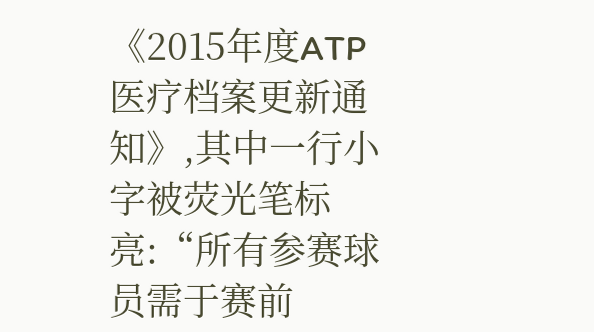《2015年度ATP医疗档案更新通知》,其中一行小字被荧光笔标亮:“所有参赛球员需于赛前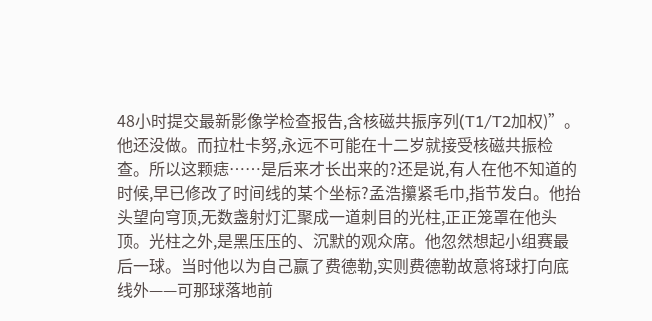48小时提交最新影像学检查报告,含核磁共振序列(T1/T2加权)”。他还没做。而拉杜卡努,永远不可能在十二岁就接受核磁共振检查。所以这颗痣……是后来才长出来的?还是说,有人在他不知道的时候,早已修改了时间线的某个坐标?孟浩攥紧毛巾,指节发白。他抬头望向穹顶,无数盏射灯汇聚成一道刺目的光柱,正正笼罩在他头顶。光柱之外,是黑压压的、沉默的观众席。他忽然想起小组赛最后一球。当时他以为自己赢了费德勒,实则费德勒故意将球打向底线外——可那球落地前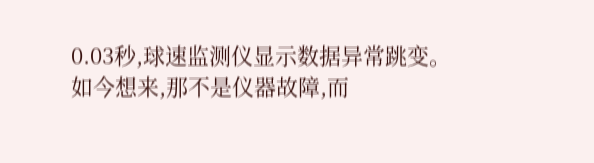0.03秒,球速监测仪显示数据异常跳变。如今想来,那不是仪器故障,而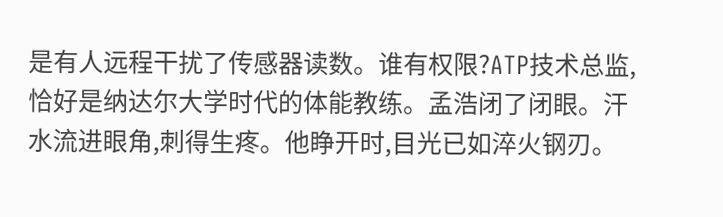是有人远程干扰了传感器读数。谁有权限?ATP技术总监,恰好是纳达尔大学时代的体能教练。孟浩闭了闭眼。汗水流进眼角,刺得生疼。他睁开时,目光已如淬火钢刃。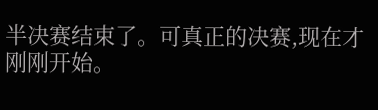半决赛结束了。可真正的决赛,现在才刚刚开始。